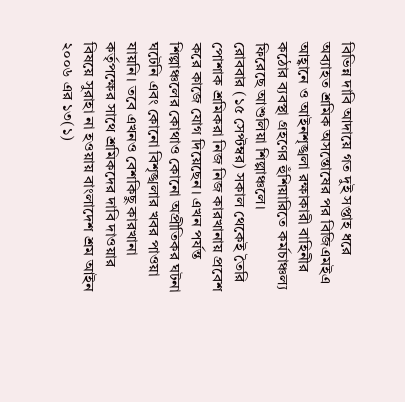বিভিন্ন দাবি আদায়ে গত দুই সপ্তাহ ধরে অব্যাহত শ্রমিক অসন্তোষের পর বিজিএমইএ আহ্বানে ও আইনশৃঙ্খলা রক্ষাকারী বাহিনীর কঠোর ব্যবস্থা গ্রহণের হুঁশিয়ারিতে কর্মচাঞ্চল্য ফিরেছে আশুলিয়া শিল্পাঞ্চলে।
রোববার (১৫ সেপ্টম্বর) সকাল থেকেই তৈরি পোশাক শ্রমিকরা নিজ নিজ কারখানায় প্রবেশ করে কাজে যোগ দিয়েছেন। এখন পর্যন্ত শিল্পাঞ্চলের কোথাও কোনো অপ্রীতিকর ঘটনা ঘটেনি এবং কোনো বিশৃঙ্খলার খবর পাওয়া যায়নি। তবে এখনও বেশকিছু কারখানা কর্তৃপক্ষের সাথে শ্রমিকদের দাবি দাওয়ার বিষয়ে সুরাহা না হওয়ায় বাংলাদেশ শ্রম আইন ২০০৬ এর ১৩(১)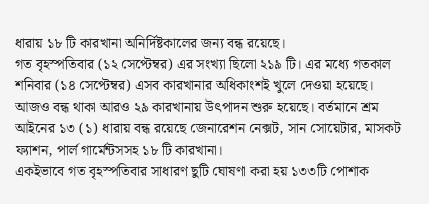ধারায় ১৮ টি কারখানা অনির্দিষ্টকালের জন্য বন্ধ রয়েছে।
গত বৃহস্পতিবার (১২ সেপ্টেম্বর) এর সংখ্যা ছিলো ২১৯ টি। এর মধ্যে গতকাল শনিবার (১৪ সেপ্টেম্বর) এসব কারখানার অধিকাংশই খুলে দেওয়া হয়েছে। আজও বন্ধ থাকা আরও ২৯ কারখানায় উৎপাদন শুরু হয়েছে। বর্তমানে শ্রম আইনের ১৩ (১) ধারায় বন্ধ রয়েছে জেনারেশন নেক্সট, সান সোয়েটার, মাসকট ফ্যাশন, পার্ল গার্মেন্টসসহ ১৮ টি কারখানা।
একইভাবে গত বৃহস্পতিবার সাধারণ ছুটি ঘোষণা করা হয় ১৩৩টি পোশাক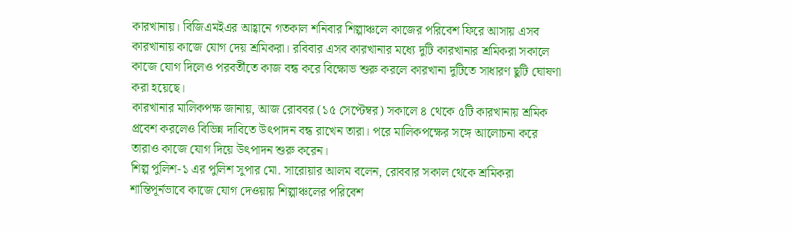কারখানায়। বিজিএমইএর আহ্বানে গতকাল শনিবার শিল্পাঞ্চলে কাজের পরিবেশ ফিরে আসায় এসব কারখানায় কাজে যোগ দেয় শ্রমিকরা। রবিবার এসব কারখানার মধ্যে দুটি কারখানার শ্রমিকরা সকালে কাজে যোগ দিলেও পরবর্তীতে কাজ বন্ধ করে বিক্ষোভ শুরু করলে কারখানা দুটিতে সাধারণ ছুটি ঘোষণা করা হয়েছে।
কারখানার মালিকপক্ষ জানায়, আজ রোববর (১৫ সেপ্টেম্বর) সকালে ৪ থেকে ৫টি কারখানায় শ্রমিক প্রবেশ করলেও বিভিন্ন দাবিতে উৎপাদন বন্ধ রাখেন তারা। পরে মালিকপক্ষের সঙ্গে আলোচনা করে তারাও কাজে যোগ দিয়ে উৎপাদন শুরু করেন।
শিল্প পুলিশ-১ এর পুলিশ সুপার মো. সারোয়ার আলম বলেন, রোববার সকাল থেকে শ্রমিকরা শান্তিপূর্নভাবে কাজে যোগ দেওয়ায় শিল্পাঞ্চলের পরিবেশ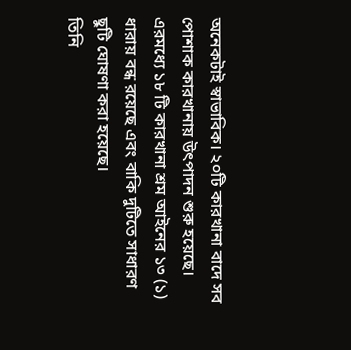অনেকটাই স্বাভাবিক। ২০টি কারখানা বাদে সব পোশাক কারখানায় উৎপাদন শুরু হয়েছে। এরমধ্যে ১৮ টি কারখানা শ্রম আইনের ১৩ (১) ধারায় বন্ধ রয়েছে এবং বাকি দুটিতে সাধারণ ছুটি ঘোষণা করা হয়েছে।
তিনি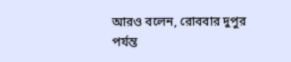আরও বলেন, রোববার দুপুর পর্যন্ত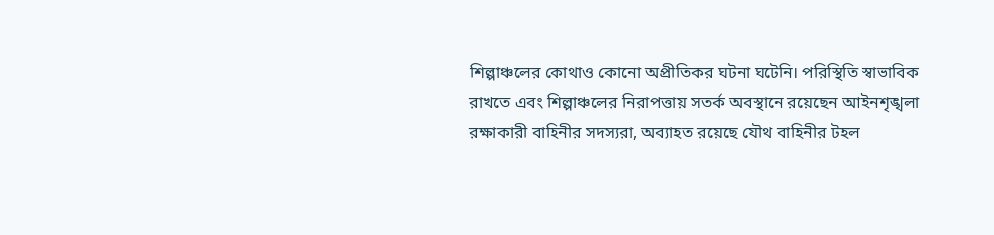শিল্পাঞ্চলের কোথাও কোনো অপ্রীতিকর ঘটনা ঘটেনি। পরিস্থিতি স্বাভাবিক রাখতে এবং শিল্পাঞ্চলের নিরাপত্তায় সতর্ক অবস্থানে রয়েছেন আইনশৃঙ্খলা রক্ষাকারী বাহিনীর সদস্যরা, অব্যাহত রয়েছে যৌথ বাহিনীর টহল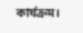কার্যক্রম।